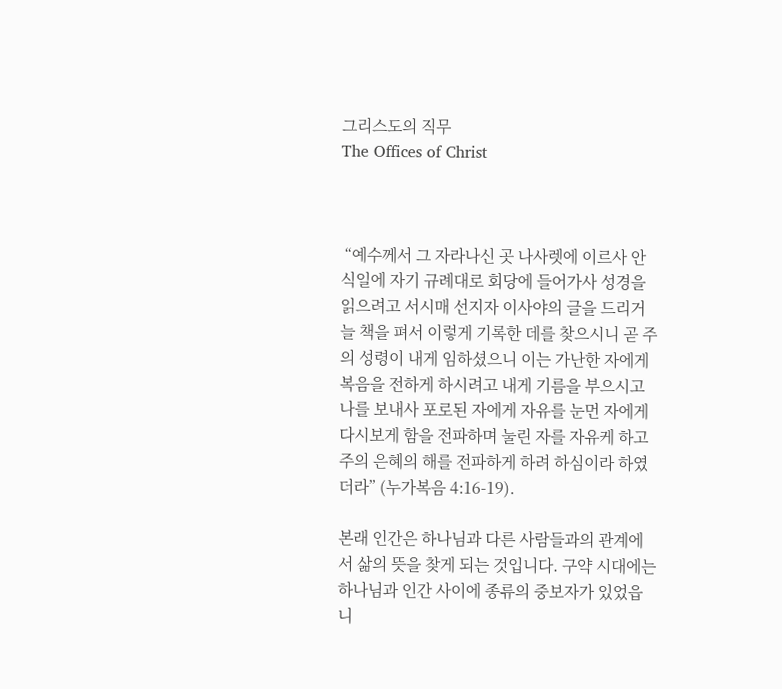그리스도의 직무
The Offices of Christ



 “예수께서 그 자라나신 곳 나사렛에 이르사 안식일에 자기 규례대로 회당에 들어가사 성경을 읽으려고 서시매 선지자 이사야의 글을 드리거늘 책을 펴서 이렇게 기록한 데를 찾으시니 곧 주의 성령이 내게 임하셨으니 이는 가난한 자에게 복음을 전하게 하시려고 내게 기름을 부으시고 나를 보내사 포로된 자에게 자유를 눈먼 자에게 다시보게 함을 전파하며 눌린 자를 자유케 하고 주의 은혜의 해를 전파하게 하려 하심이라 하였더라” (누가복음 4:16-19).

본래 인간은 하나님과 다른 사람들과의 관계에서 삶의 뜻을 찾게 되는 것입니다. 구약 시대에는 하나님과 인간 사이에 종류의 중보자가 있었읍니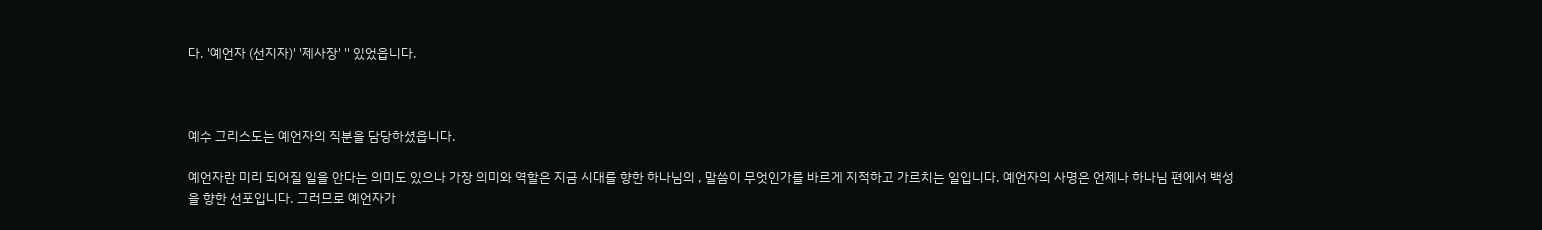다. '예언자 (선지자)' '제사장' '' 있었읍니다.



예수 그리스도는 예언자의 직분을 담당하셨읍니다.

예언자란 미리 되어질 일을 안다는 의미도 있으나 가장 의미와 역할은 지금 시대를 향한 하나님의 , 말씀이 무엇인가를 바르게 지적하고 가르치는 일입니다. 예언자의 사명은 언제나 하나님 편에서 백성을 향한 선포입니다. 그러므로 예언자가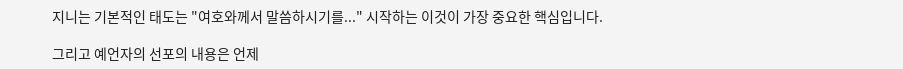지니는 기본적인 태도는 "여호와께서 말씀하시기를..." 시작하는 이것이 가장 중요한 핵심입니다.

그리고 예언자의 선포의 내용은 언제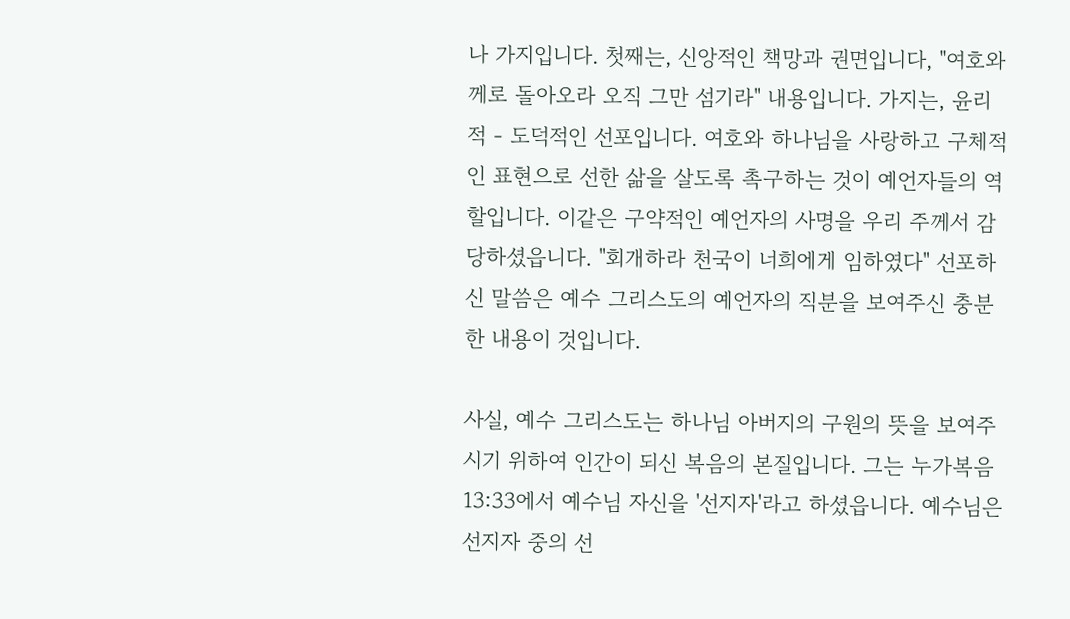나 가지입니다. 첫째는, 신앙적인 책망과 권면입니다, "여호와께로 돌아오라 오직 그만 섬기라" 내용입니다. 가지는, 윤리적 - 도덕적인 선포입니다. 여호와 하나님을 사랑하고 구체적인 표현으로 선한 삶을 살도록 촉구하는 것이 예언자들의 역할입니다. 이같은 구약적인 예언자의 사명을 우리 주께서 감당하셨읍니다. "회개하라 천국이 너희에게 임하였다" 선포하신 말씀은 예수 그리스도의 예언자의 직분을 보여주신 충분한 내용이 것입니다.

사실, 예수 그리스도는 하나님 아버지의 구원의 뜻을 보여주시기 위하여 인간이 되신 복음의 본질입니다. 그는 누가복음 13:33에서 예수님 자신을 '선지자'라고 하셨읍니다. 예수님은 선지자 중의 선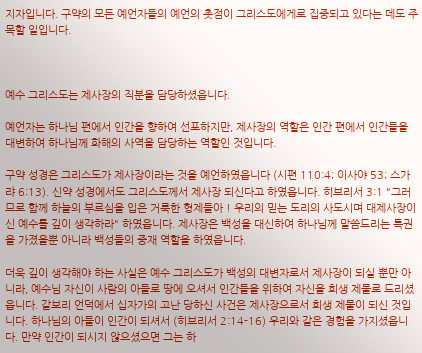지자입니다. 구약의 모든 예언자들의 예언의 촛점이 그리스도에게로 집중되고 있다는 데도 주목할 일입니다.



예수 그리스도는 제사장의 직분을 담당하셨읍니다.

예언자는 하나님 편에서 인간을 향하여 선포하지만, 제사장의 역할은 인간 편에서 인간들을 대변하여 하나님께 화해의 사역을 담당하는 역할인 것입니다.

구약 성경은 그리스도가 제사장이라는 것을 예언하였읍니다 (시편 110:4; 이사야 53; 스가랴 6:13). 신약 성경에서도 그리스도께서 제사장 되신다고 하였읍니다. 히브리서 3:1 "그러므로 함께 하늘의 부르심을 입은 거룩한 형제들아 ! 우리의 믿는 도리의 사도시며 대제사장이신 예수를 깊이 생각하라" 하였읍니다. 제사장은 백성을 대신하여 하나님께 말씀드리는 특권을 가졌을뿐 아니라 백성들의 중재 역할을 하였읍니다.

더욱 깊이 생각해야 하는 사실은 예수 그리스도가 백성의 대변자로서 제사장이 되실 뿐만 아니라, 예수님 자신이 사람의 아들로 땅에 오셔서 인간들을 위하여 자신을 희생 제물로 드리셨읍니다. 갈보리 언덕에서 십자가의 고난 당하신 사건은 제사장으로서 희생 제물이 되신 것입니다. 하나님의 아들이 인간이 되셔서 (히브리서 2:14-16) 우리와 같은 경험을 가지셨읍니다. 만약 인간이 되시지 않으셨으면 그는 하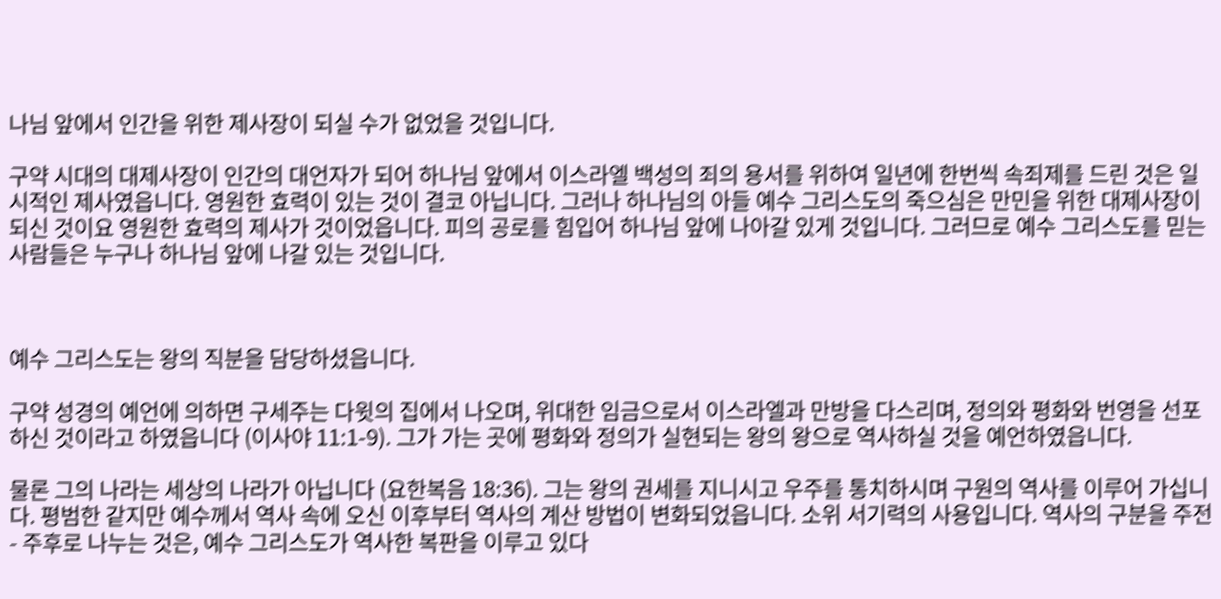나님 앞에서 인간을 위한 제사장이 되실 수가 없었을 것입니다.

구약 시대의 대제사장이 인간의 대언자가 되어 하나님 앞에서 이스라엘 백성의 죄의 용서를 위하여 일년에 한번씩 속죄제를 드린 것은 일시적인 제사였읍니다. 영원한 효력이 있는 것이 결코 아닙니다. 그러나 하나님의 아들 예수 그리스도의 죽으심은 만민을 위한 대제사장이 되신 것이요 영원한 효력의 제사가 것이었읍니다. 피의 공로를 힘입어 하나님 앞에 나아갈 있게 것입니다. 그러므로 예수 그리스도를 믿는 사람들은 누구나 하나님 앞에 나갈 있는 것입니다.



예수 그리스도는 왕의 직분을 담당하셨읍니다.

구약 성경의 예언에 의하면 구세주는 다윗의 집에서 나오며, 위대한 임금으로서 이스라엘과 만방을 다스리며, 정의와 평화와 번영을 선포하신 것이라고 하였읍니다 (이사야 11:1-9). 그가 가는 곳에 평화와 정의가 실현되는 왕의 왕으로 역사하실 것을 예언하였읍니다.

물론 그의 나라는 세상의 나라가 아닙니다 (요한복음 18:36). 그는 왕의 권세를 지니시고 우주를 통치하시며 구원의 역사를 이루어 가십니다. 평범한 같지만 예수께서 역사 속에 오신 이후부터 역사의 계산 방법이 변화되었읍니다. 소위 서기력의 사용입니다. 역사의 구분을 주전 - 주후로 나누는 것은, 예수 그리스도가 역사한 복판을 이루고 있다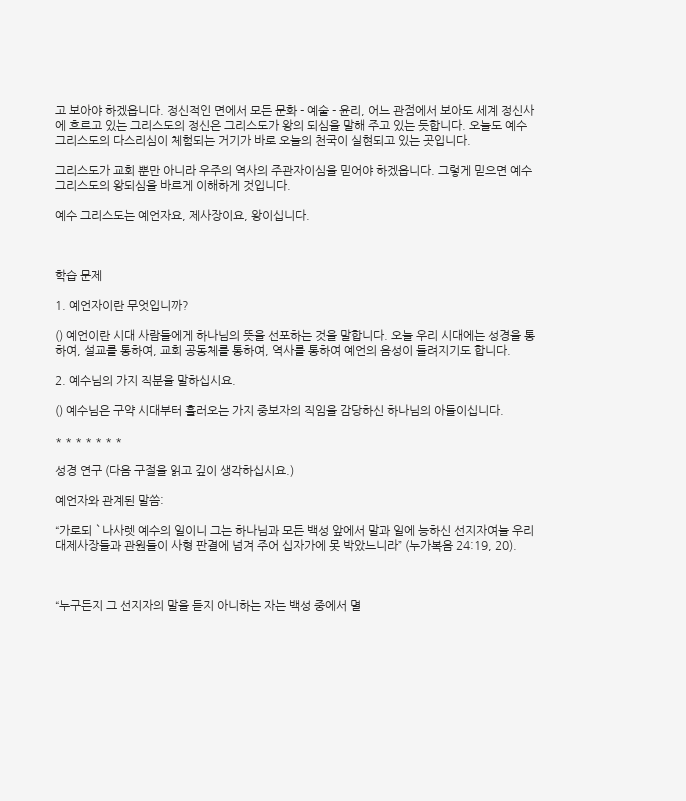고 보아야 하겠읍니다. 정신적인 면에서 모든 문화 - 예술 - 윤리, 어느 관점에서 보아도 세계 정신사에 흐르고 있는 그리스도의 정신은 그리스도가 왕의 되심을 말해 주고 있는 듯합니다. 오늘도 예수 그리스도의 다스리심이 체험되는 거기가 바로 오늘의 천국이 실현되고 있는 곳입니다.

그리스도가 교회 뿐만 아니라 우주의 역사의 주관자이심을 믿어야 하겠읍니다. 그렇게 믿으면 예수 그리스도의 왕되심을 바르게 이해하게 것입니다.

예수 그리스도는 예언자요, 제사장이요, 왕이십니다.



학습 문제

1. 예언자이란 무엇입니까?

() 예언이란 시대 사람들에게 하나님의 뜻을 선포하는 것을 말합니다. 오늘 우리 시대에는 성경을 통하여, 설교를 통하여, 교회 공동체를 통하여, 역사를 통하여 예언의 음성이 들려지기도 합니다.

2. 예수님의 가지 직분을 말하십시요.

() 예수님은 구약 시대부터 흘러오는 가지 중보자의 직임을 감당하신 하나님의 아들이십니다.

* * * * * * *

성경 연구 (다음 구절을 읽고 깊이 생각하십시요.)

예언자와 관계된 말씀:

“가로되 `나사렛 예수의 일이니 그는 하나님과 모든 백성 앞에서 말과 일에 능하신 선지자여늘 우리 대제사장들과 관원들이 사형 판결에 넘겨 주어 십자가에 못 박았느니라” (누가복음 24:19, 20).



“누구든지 그 선지자의 말을 듣지 아니하는 자는 백성 중에서 멸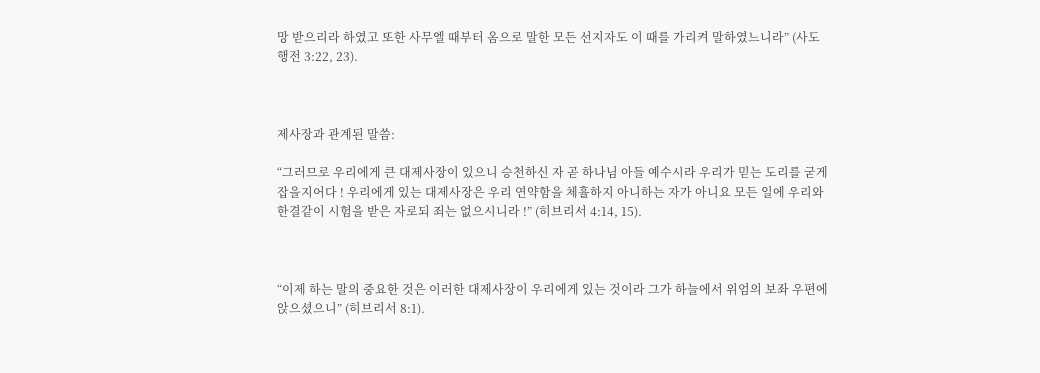망 받으리라 하였고 또한 사무엘 때부터 옴으로 말한 모든 선지자도 이 때를 가리켜 말하였느니라” (사도행전 3:22, 23).



제사장과 관계된 말씀:

“그러므로 우리에게 큰 대제사장이 있으니 승천하신 자 곧 하나님 아들 예수시라 우리가 믿는 도리를 굳게 잡을지어다 ! 우리에게 있는 대제사장은 우리 연약함을 체휼하지 아니하는 자가 아니요 모든 일에 우리와 한결같이 시험을 받은 자로되 죄는 없으시니라 !” (히브리서 4:14, 15).



“이제 하는 말의 중요한 것은 이러한 대제사장이 우리에게 있는 것이라 그가 하늘에서 위엄의 보좌 우편에 앉으셨으니” (히브리서 8:1).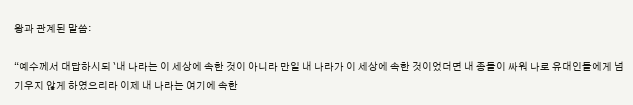왕과 관계된 말씀:

“예수께서 대답하시되 `내 나라는 이 세상에 속한 것이 아니라 만일 내 나라가 이 세상에 속한 것이었더면 내 종들이 싸워 나로 유대인들에게 넘기우지 않게 하였으리라 이제 내 나라는 여기에 속한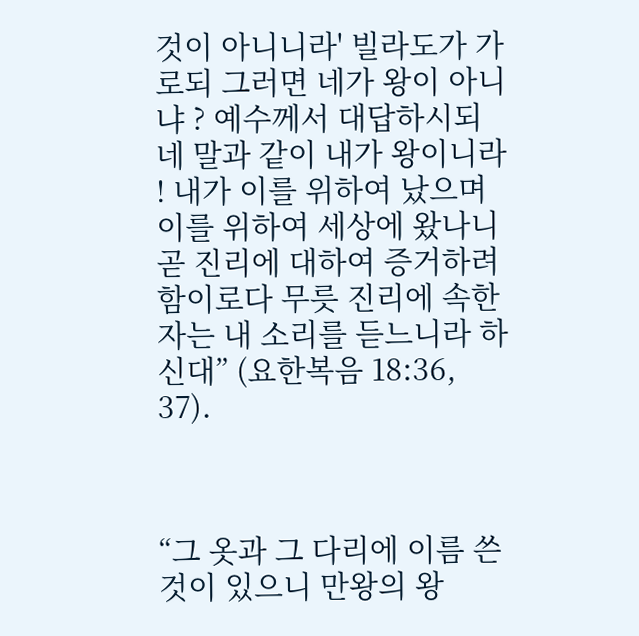것이 아니니라' 빌라도가 가로되 그러면 네가 왕이 아니냐 ? 예수께서 대답하시되 네 말과 같이 내가 왕이니라 ! 내가 이를 위하여 났으며 이를 위하여 세상에 왔나니 곧 진리에 대하여 증거하려 함이로다 무릇 진리에 속한 자는 내 소리를 듣느니라 하신대” (요한복음 18:36, 37).



“그 옷과 그 다리에 이름 쓴 것이 있으니 만왕의 왕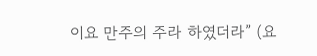이요 만주의 주라 하였더라” (요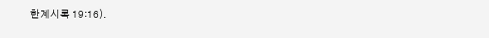한계시록 19:16).